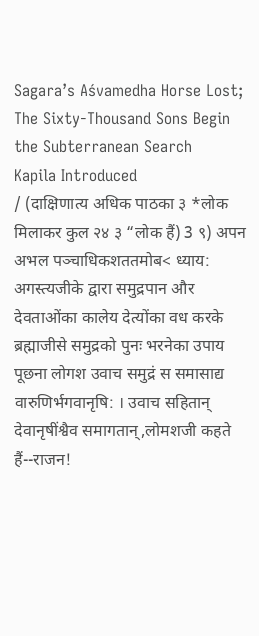Sagara’s Aśvamedha Horse Lost; The Sixty-Thousand Sons Begin the Subterranean Search
Kapila Introduced
/ (दाक्षिणात्य अधिक पाठका ३ *लोक मिलाकर कुल २४ ३ “लोक हैं) 3 ९) अपन अभल पञ्चाधिकशततमोब< ध्याय: अगस्त्यजीके द्वारा समुद्रपान और देवताओंका कालेय देत्योंका वध करके ब्रह्माजीसे समुद्रको पुनः भरनेका उपाय पूछना लोगश उवाच समुद्रं स समासाद्य वारुणिर्भगवानृषि: । उवाच सहितान् देवानृषींश्वैव समागतान्,लोमशजी कहते हैं--राजन!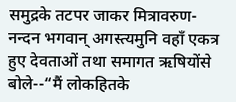समुद्रके तटपर जाकर मित्रावरुण-नन्दन भगवान् अगस्त्यमुनि वहाँ एकत्र हुए देवताओं तथा समागत ऋषियोंसे बोले--“मैं लोकहितके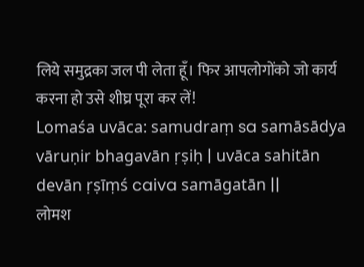लिये समुद्रका जल पी लेता हूँ। फिर आपलोगोंको जो कार्य करना हो उसे शीघ्र पूरा कर लें!
Lomaśa uvāca: samudraṃ sa samāsādya vāruṇir bhagavān ṛṣiḥ | uvāca sahitān devān ṛṣīṃś caiva samāgatān ||
लोमश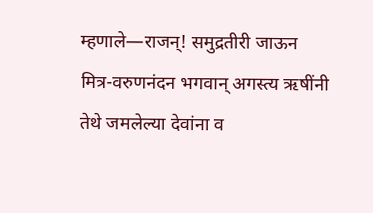म्हणाले—राजन्! समुद्रतीरी जाऊन मित्र-वरुणनंदन भगवान् अगस्त्य ऋषींनी तेथे जमलेल्या देवांना व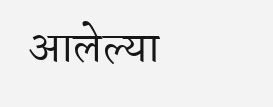आलेल्या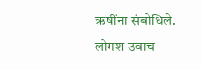ऋषींना संबोधिले.
लोगश उवाच